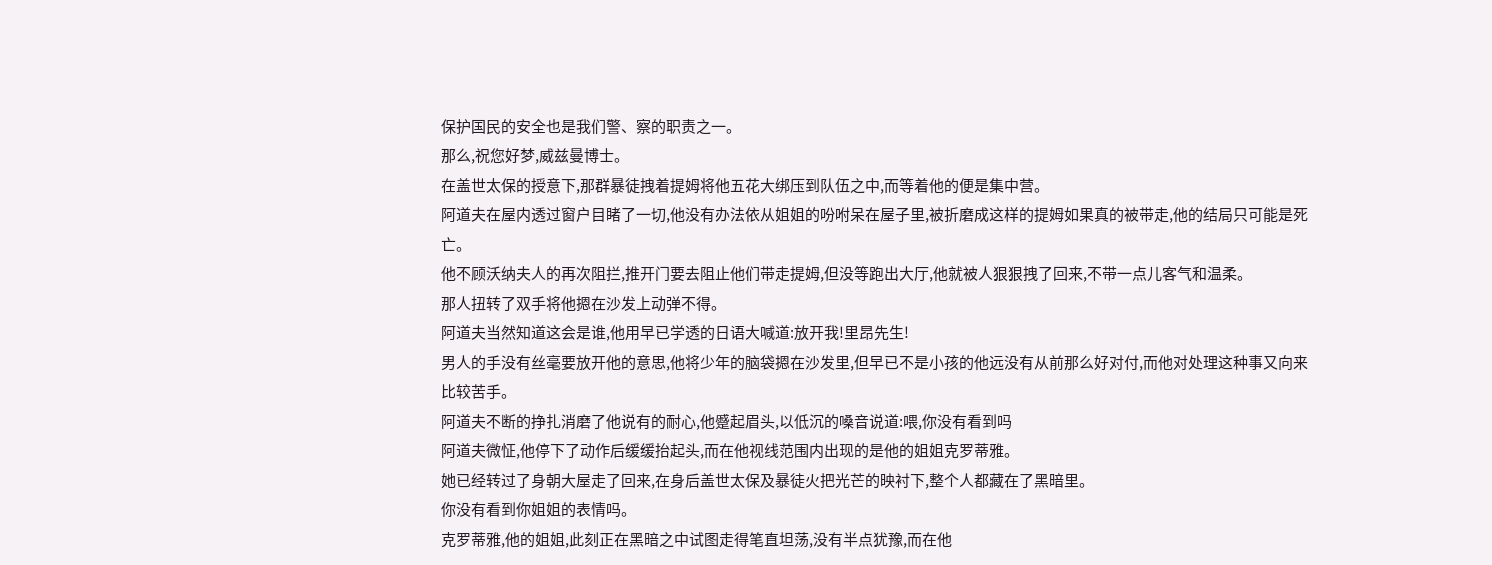保护国民的安全也是我们警、察的职责之一。
那么,祝您好梦,威兹曼博士。
在盖世太保的授意下,那群暴徒拽着提姆将他五花大绑压到队伍之中,而等着他的便是集中营。
阿道夫在屋内透过窗户目睹了一切,他没有办法依从姐姐的吩咐呆在屋子里,被折磨成这样的提姆如果真的被带走,他的结局只可能是死亡。
他不顾沃纳夫人的再次阻拦,推开门要去阻止他们带走提姆,但没等跑出大厅,他就被人狠狠拽了回来,不带一点儿客气和温柔。
那人扭转了双手将他摁在沙发上动弹不得。
阿道夫当然知道这会是谁,他用早已学透的日语大喊道:放开我!里昂先生!
男人的手没有丝毫要放开他的意思,他将少年的脑袋摁在沙发里,但早已不是小孩的他远没有从前那么好对付,而他对处理这种事又向来比较苦手。
阿道夫不断的挣扎消磨了他说有的耐心,他蹙起眉头,以低沉的嗓音说道:喂,你没有看到吗
阿道夫微怔,他停下了动作后缓缓抬起头,而在他视线范围内出现的是他的姐姐克罗蒂雅。
她已经转过了身朝大屋走了回来,在身后盖世太保及暴徒火把光芒的映衬下,整个人都藏在了黑暗里。
你没有看到你姐姐的表情吗。
克罗蒂雅,他的姐姐,此刻正在黑暗之中试图走得笔直坦荡,没有半点犹豫,而在他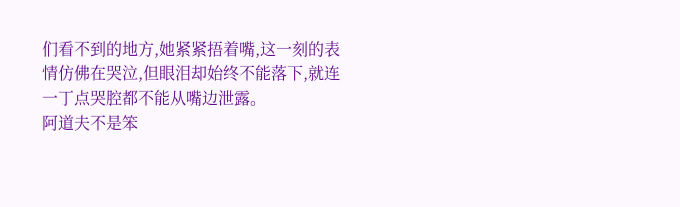们看不到的地方,她紧紧捂着嘴,这一刻的表情仿佛在哭泣,但眼泪却始终不能落下,就连一丁点哭腔都不能从嘴边泄露。
阿道夫不是笨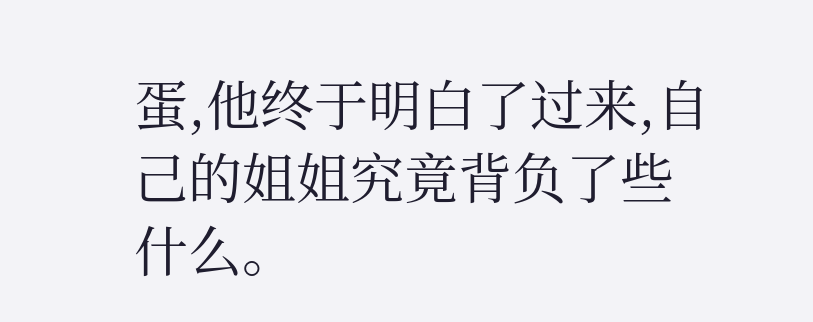蛋,他终于明白了过来,自己的姐姐究竟背负了些什么。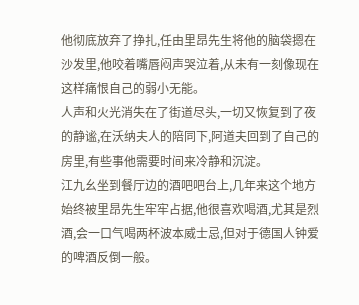他彻底放弃了挣扎,任由里昂先生将他的脑袋摁在沙发里,他咬着嘴唇闷声哭泣着,从未有一刻像现在这样痛恨自己的弱小无能。
人声和火光消失在了街道尽头,一切又恢复到了夜的静谧,在沃纳夫人的陪同下,阿道夫回到了自己的房里,有些事他需要时间来冷静和沉淀。
江九幺坐到餐厅边的酒吧吧台上,几年来这个地方始终被里昂先生牢牢占据,他很喜欢喝酒,尤其是烈酒,会一口气喝两杯波本威士忌,但对于德国人钟爱的啤酒反倒一般。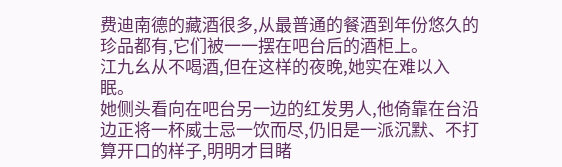费迪南德的藏酒很多,从最普通的餐酒到年份悠久的珍品都有,它们被一一摆在吧台后的酒柜上。
江九幺从不喝酒,但在这样的夜晚,她实在难以入眠。
她侧头看向在吧台另一边的红发男人,他倚靠在台沿边正将一杯威士忌一饮而尽,仍旧是一派沉默、不打算开口的样子,明明才目睹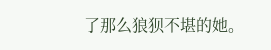了那么狼狈不堪的她。